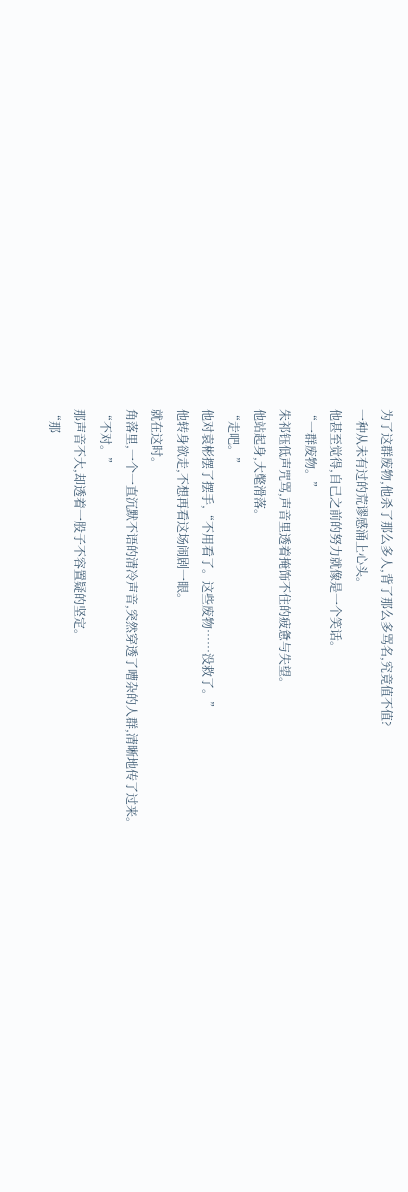为了这群废物,他杀了那么多人,背了那么多骂名,究竟值不值?
一种从未有过的荒谬感涌上心头。
他甚至觉得,自己之前的努力就像是一个笑话。
“一群废物。”
朱祁钰低声咒骂,声音里透着掩饰不住的疲惫与失望。
他站起身,大氅滑落。
“走吧。”
他对袁彬摆了摆手,“不用看了。这些废物……没救了。”
他转身欲走,不想再看这场闹剧一眼。
就在这时。
角落里,一个一直沉默不语的清冷声音,突然穿透了嘈杂的人群,清晰地传了过来。
“不对。”
那声音不大,却透着一股子不容置疑的坚定。
“那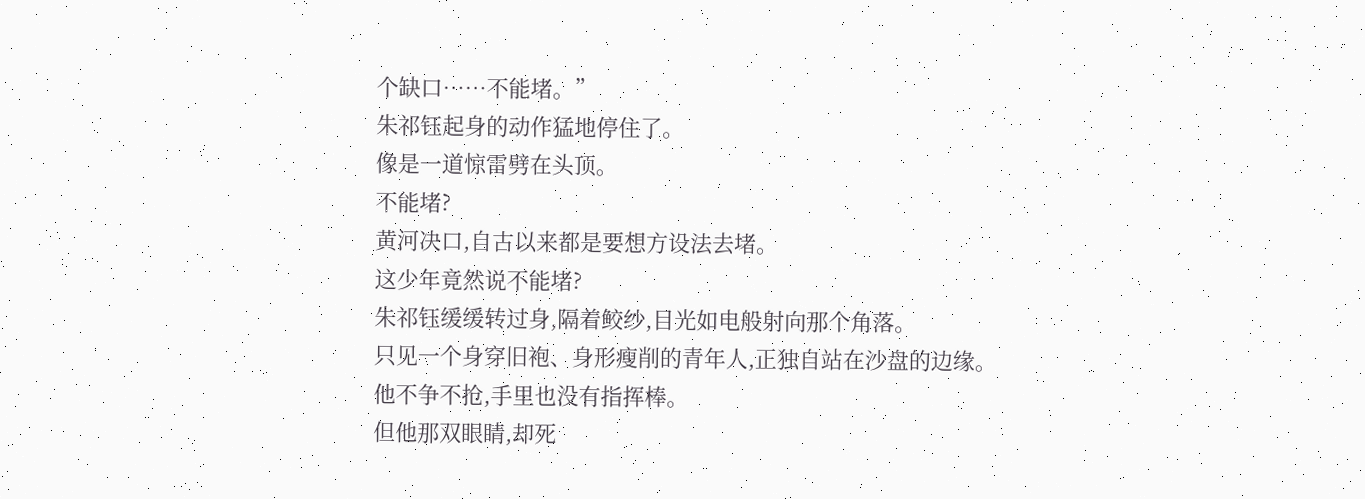个缺口……不能堵。”
朱祁钰起身的动作猛地停住了。
像是一道惊雷劈在头顶。
不能堵?
黄河决口,自古以来都是要想方设法去堵。
这少年竟然说不能堵?
朱祁钰缓缓转过身,隔着鲛纱,目光如电般射向那个角落。
只见一个身穿旧袍、身形瘦削的青年人,正独自站在沙盘的边缘。
他不争不抢,手里也没有指挥棒。
但他那双眼睛,却死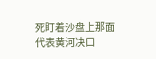死盯着沙盘上那面代表黄河决口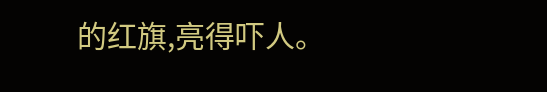的红旗,亮得吓人。